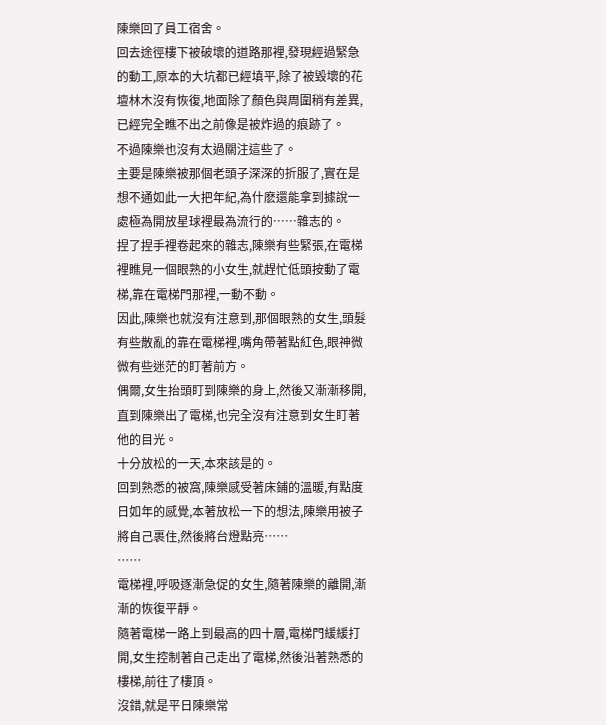陳樂回了員工宿舍。
回去途徑樓下被破壞的道路那裡,發現經過緊急的動工,原本的大坑都已經填平,除了被毀壞的花壇林木沒有恢復,地面除了顏色與周圍稍有差異,已經完全瞧不出之前像是被炸過的痕跡了。
不過陳樂也沒有太過關注這些了。
主要是陳樂被那個老頭子深深的折服了,實在是想不通如此一大把年紀,為什麽還能拿到據說一處極為開放星球裡最為流行的……雜志的。
捏了捏手裡卷起來的雜志,陳樂有些緊張,在電梯裡瞧見一個眼熟的小女生,就趕忙低頭按動了電梯,靠在電梯門那裡,一動不動。
因此,陳樂也就沒有注意到,那個眼熟的女生,頭髮有些散亂的靠在電梯裡,嘴角帶著點紅色,眼神微微有些迷茫的盯著前方。
偶爾,女生抬頭盯到陳樂的身上,然後又漸漸移開,直到陳樂出了電梯,也完全沒有注意到女生盯著他的目光。
十分放松的一天,本來該是的。
回到熟悉的被窩,陳樂感受著床鋪的溫暖,有點度日如年的感覺,本著放松一下的想法,陳樂用被子將自己裹住,然後將台燈點亮……
……
電梯裡,呼吸逐漸急促的女生,隨著陳樂的離開,漸漸的恢復平靜。
隨著電梯一路上到最高的四十層,電梯門緩緩打開,女生控制著自己走出了電梯,然後沿著熟悉的樓梯,前往了樓頂。
沒錯,就是平日陳樂常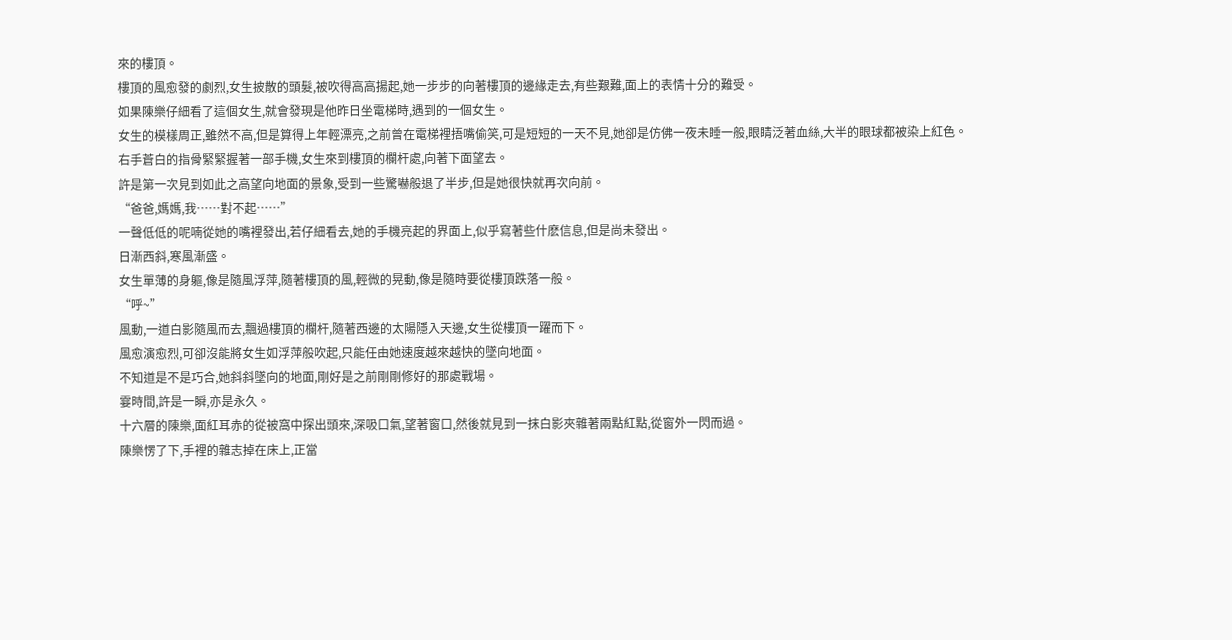來的樓頂。
樓頂的風愈發的劇烈,女生披散的頭髮,被吹得高高揚起,她一步步的向著樓頂的邊緣走去,有些艱難,面上的表情十分的難受。
如果陳樂仔細看了這個女生,就會發現是他昨日坐電梯時,遇到的一個女生。
女生的模樣周正,雖然不高,但是算得上年輕漂亮,之前曾在電梯裡捂嘴偷笑,可是短短的一天不見,她卻是仿佛一夜未睡一般,眼睛泛著血絲,大半的眼球都被染上紅色。
右手蒼白的指骨緊緊握著一部手機,女生來到樓頂的欄杆處,向著下面望去。
許是第一次見到如此之高望向地面的景象,受到一些驚嚇般退了半步,但是她很快就再次向前。
“爸爸,媽媽,我……對不起……”
一聲低低的呢喃從她的嘴裡發出,若仔細看去,她的手機亮起的界面上,似乎寫著些什麽信息,但是尚未發出。
日漸西斜,寒風漸盛。
女生單薄的身軀,像是隨風浮萍,隨著樓頂的風,輕微的晃動,像是隨時要從樓頂跌落一般。
“呼~”
風動,一道白影隨風而去,飄過樓頂的欄杆,隨著西邊的太陽隱入天邊,女生從樓頂一躍而下。
風愈演愈烈,可卻沒能將女生如浮萍般吹起,只能任由她速度越來越快的墜向地面。
不知道是不是巧合,她斜斜墜向的地面,剛好是之前剛剛修好的那處戰場。
霎時間,許是一瞬,亦是永久。
十六層的陳樂,面紅耳赤的從被窩中探出頭來,深吸口氣,望著窗口,然後就見到一抹白影夾雜著兩點紅點,從窗外一閃而過。
陳樂愣了下,手裡的雜志掉在床上,正當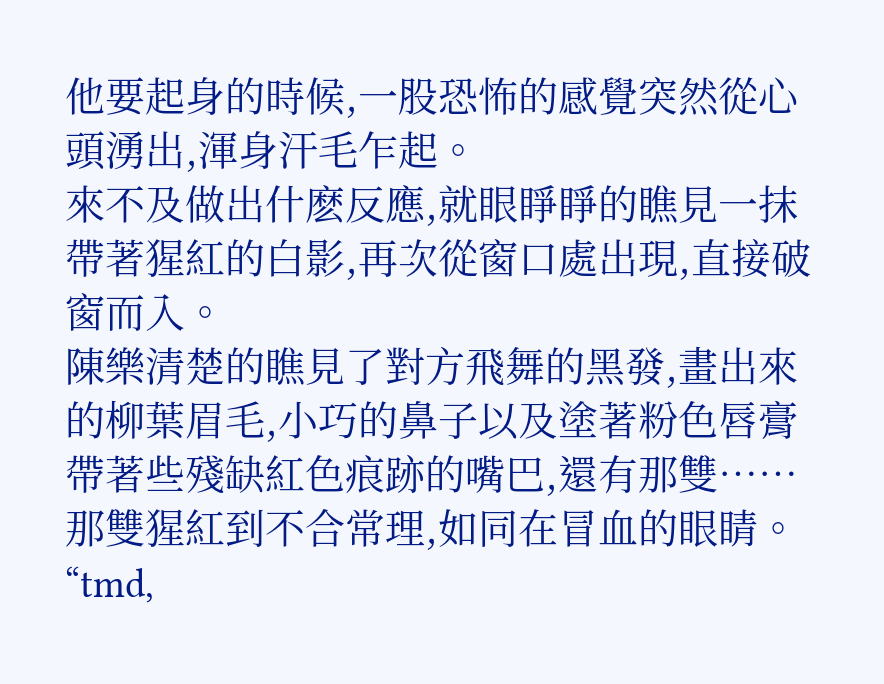他要起身的時候,一股恐怖的感覺突然從心頭湧出,渾身汗毛乍起。
來不及做出什麽反應,就眼睜睜的瞧見一抹帶著猩紅的白影,再次從窗口處出現,直接破窗而入。
陳樂清楚的瞧見了對方飛舞的黑發,畫出來的柳葉眉毛,小巧的鼻子以及塗著粉色唇膏帶著些殘缺紅色痕跡的嘴巴,還有那雙……那雙猩紅到不合常理,如同在冒血的眼睛。
“tmd,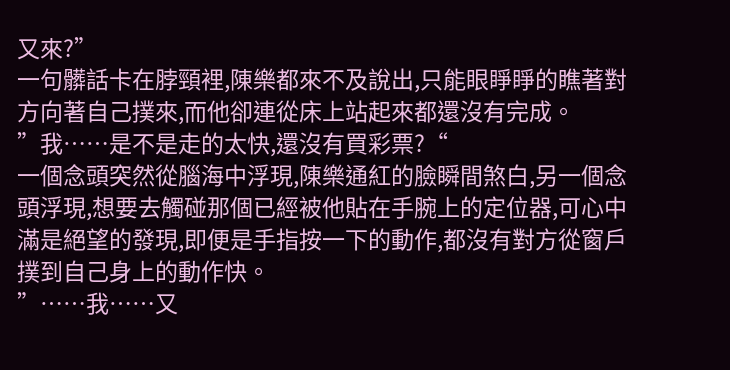又來?”
一句髒話卡在脖頸裡,陳樂都來不及說出,只能眼睜睜的瞧著對方向著自己撲來,而他卻連從床上站起來都還沒有完成。
”我……是不是走的太快,還沒有買彩票?“
一個念頭突然從腦海中浮現,陳樂通紅的臉瞬間煞白,另一個念頭浮現,想要去觸碰那個已經被他貼在手腕上的定位器,可心中滿是絕望的發現,即便是手指按一下的動作,都沒有對方從窗戶撲到自己身上的動作快。
”……我……又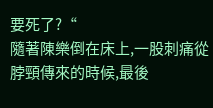要死了?“
隨著陳樂倒在床上,一股刺痛從脖頸傳來的時候,最後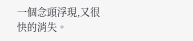一個念頭浮現,又很快的消失。